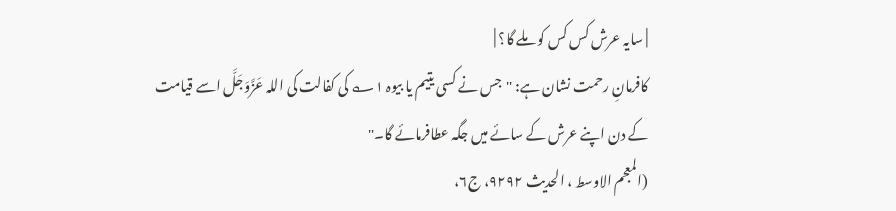| سایہ عرش کس کس کو ملے گا؟ |
کافرمانِ رحمت نشان ہے: ''جس نے کسی یتیم یا بیوہ ۱؎ کی کفالت کی اللہ عَزَّوَجَلَّ اسے قیامت کے دن اپنے عرش کے سائے میں جگہ عطافرمائے گا۔''
(المعجم الاوسط ، الحدیث ۹۲۹۲، ج۶،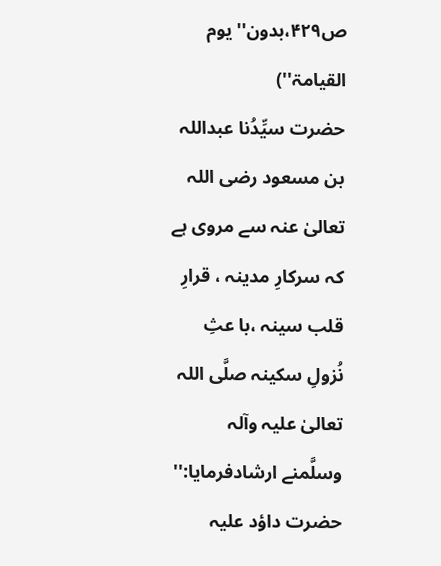ص۴۲۹،بدون''یوم القیامۃ'')
حضرت سیِّدُنا عبداللہ بن مسعود رضی اللہ تعالیٰ عنہ سے مروی ہے کہ سرکارِ مدینہ ، قرارِ قلب سینہ ،با عثِ نُزولِ سکینہ صلَّی اللہ تعالیٰ علیہ وآلہ وسلَّمنے ارشادفرمایا:'' حضرت داؤد علیہ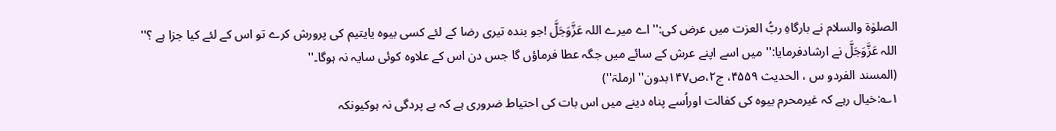الصلوٰۃ والسلام نے بارگاہِ ربُّ العزت میں عرض کی:''اے میرے اللہ عَزَّوَجَلَّ !جو بندہ تیری رضا کے لئے کسی بیوہ یایتیم کی پرورش کرے تو اس کے لئے کیا جزا ہے ؟'' اللہ عَزَّوَجَلَّ نے ارشادفرمایا:'' میں اسے اپنے عرش کے سائے میں جگہ عطا فرماؤں گا جس دن اس کے علاوہ کوئی سایہ نہ ہوگا۔''
(المسند الفردو س ، الحدیث ۴۵۵۹، ج۲،ص۱۴۷بدون''ارملۃ'')
۱؎:خیال رہے کہ غیرمحرم بیوہ کی کفالت اوراُسے پناہ دینے میں اس بات کی احتیاط ضروری ہے کہ بے پردگی نہ ہوکیونکہ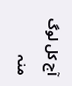آج کل لوگ منہ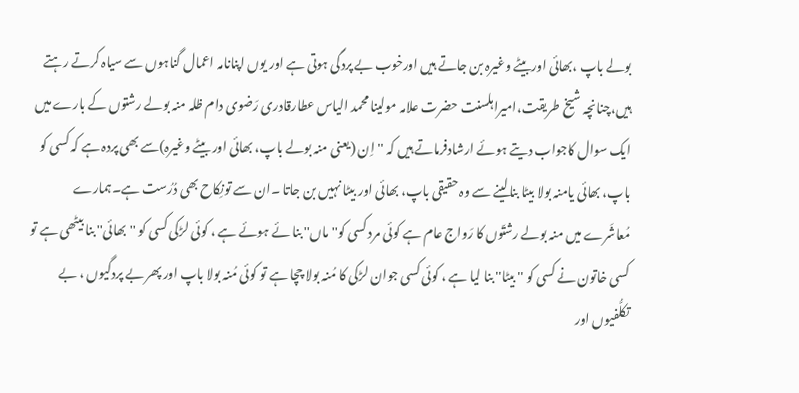بولے باپ ،بھائی اوربیٹے وغیرہ بن جاتے ہیں اورخوب بے پردگی ہوتی ہے اور یوں اپنانامہ اعمال گناہوں سے سیاہ کرتے رہتے ہیں،چنانچہ شیخ طریقت،امیراہلسنت حضرت علامہ مولینا محمد الیاس عطارقادری رَضوی دام ظلہ منہ بولے رشتوں کے بارے میں ایک سوال کاجواب دیتے ہوئے ارشادفرماتے ہیں کہ ''اِن (یعنی منہ بولے باپ، بھائی اور بیٹے وغیرہ)سے بھی پردہ ہے کہ کسی کو باپ، بھائی يامنہ بولا بيٹا بنالينے سے وہ حقيقی باپ، بھائی اور بيٹا نہيں بن جاتا ۔ان سے تونِکاح بھی دُرُست ہے۔ہمارے مُعاشَرے میں منہ بولے رشتّوں کا رَواج عام ہے کوئی مرد کسی کو'' ماں'' بنا ئے ہوئے ہے ، کوئی لڑکی کسی کو ''بھائی'' بنا بیٹھی ہے تو کسی خاتون نے کسی کو '' بیٹا'' بنا لیا ہے ، کوئی کسی جوان لڑکی کا مُنہ بولا چچا ہے تو کوئی مُنہ بولا باپ اور پھر بے پردگیوں ، بے تکلُّفیوں اور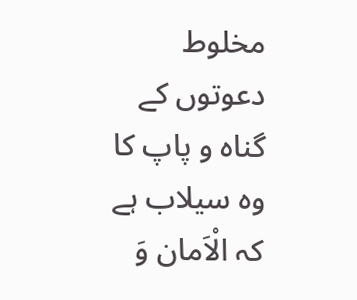مخلوط دعوتوں کے گناہ و پاپ کا وہ سیلاب ہے کہ الْاَمان وَ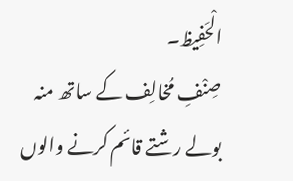الْحَفِیظ۔
صِنْفِ مُخالِف کے ساتھ منہ بولے رشتے قائم کرنے والوں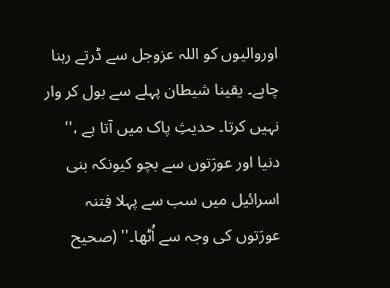اوروالیوں کو اللہ عزوجل سے ڈرتے رہنا چاہے۔ یقینا شیطان پہلے سے بول کر وار نہیں کرتا۔ حدیثِ پاک میں آتا ہے ،'' دنیا اور عورَتوں سے بچو کیونکہ بنی اسرائیل میں سب سے پہلا فِتنہ عورَتوں کی وجہ سے اُٹھا۔'' (صحیح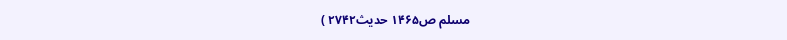مسلم ص۱۴۶۵ حدیث۲۷۴۲ )